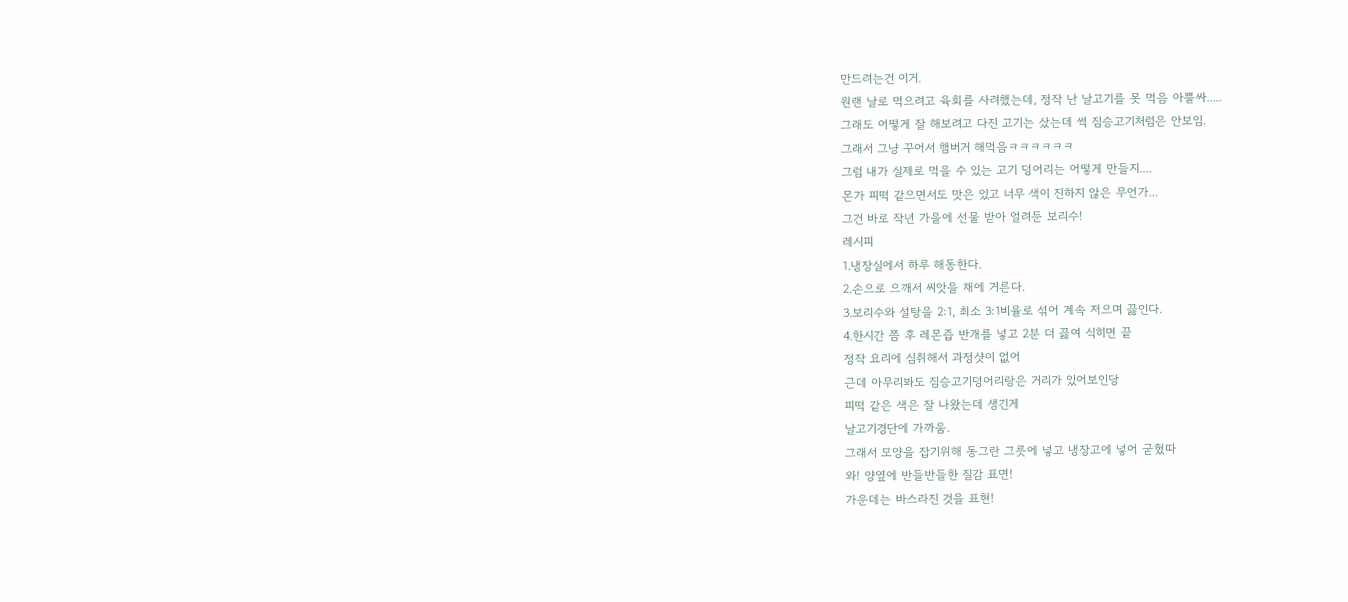만드려는건 이거.
원랜 날로 먹으려고 육회를 사려했는데, 정작 난 날고기를 못 먹음 아뿔싸.....
그래도 어떻게 잘 해보려고 다진 고기는 샀는데 썩 짐승고기처럼은 안보임.
그래서 그냥 꾸어서 햄버거 해먹음ㅋㅋㅋㅋㅋㅋ
그럼 내가 실제로 먹을 수 있는 고기 덩어리는 어떻게 만들지....
몬가 피떡 같으면서도 맛은 있고 너무 색이 진하지 않은 무언가...
그건 바로 작년 가을에 선물 받아 얼려둔 보리수!
레시피
1.냉장실에서 하루 해동한다.
2.손으로 으깨서 씨앗을 채에 거른다.
3.보리수와 설탕을 2:1, 최소 3:1비율로 섞어 계속 저으며 끓인다.
4.한시간 쯤 후 레몬즙 반개를 넣고 2분 더 끓여 식히면 끝
정작 요리에 심취해서 과정샷이 없어
근데 아무리봐도 짐승고기덩어리랑은 거리가 있어보인당
피떡 같은 색은 잘 나왔는데 생긴게
날고기경단에 가까움.
그래서 모양을 잡기위해 동그란 그릇에 넣고 냉장고에 넣어 굳혔따
와! 양옆에 반들반들한 질감 표면!
가운데는 바스라진 것을 표현!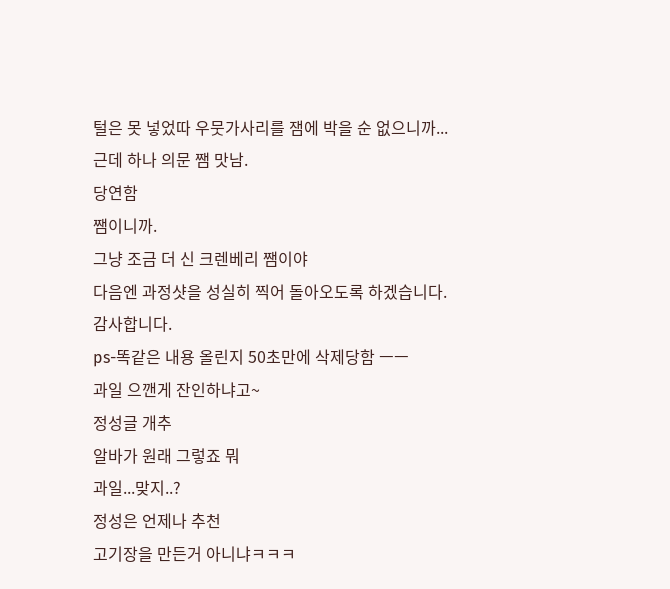털은 못 넣었따 우뭇가사리를 잼에 박을 순 없으니까...
근데 하나 의문 쨈 맛남.
당연함
쨈이니까.
그냥 조금 더 신 크렌베리 쨈이야
다음엔 과정샷을 성실히 찍어 돌아오도록 하겠습니다.
감사합니다.
ps-똑같은 내용 올린지 50초만에 삭제당함 ㅡㅡ
과일 으깬게 잔인하냐고~
정성글 개추
알바가 원래 그렇죠 뭐
과일...맞지..?
정성은 언제나 추천
고기장을 만든거 아니냐ㅋㅋㅋ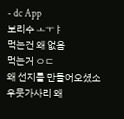- dc App
보리수 ㅗㅜㅑ
먹는건 왜 없음
먹는거 ㅇㄷ
왜 선지를 만들어오셨소
우뭇가사리 왜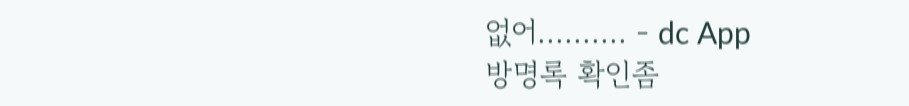없어.......... - dc App
방명록 확인좀